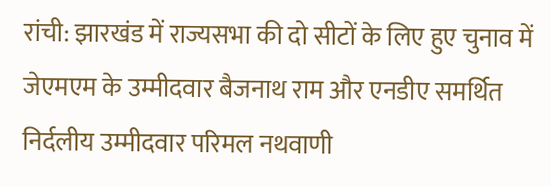रांची: झारखंड में राज्यसभा की दो सीटों के लिए हुए चुनाव में जेएमएम के उम्मीदवार बैजनाथ राम और एनडीए समर्थित निर्दलीय उम्मीदवार परिमल नथवाणी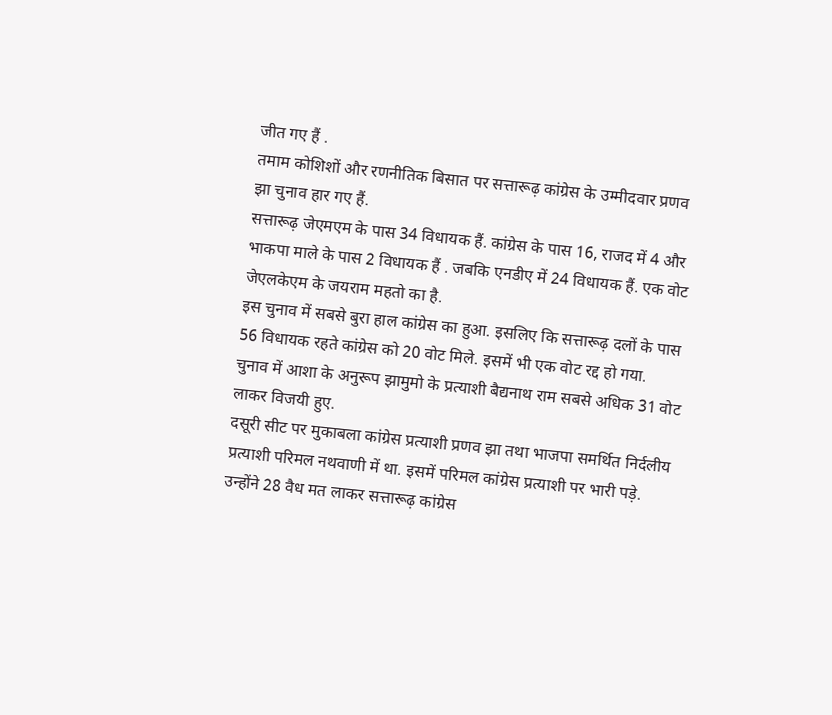जीत गए हैं .
तमाम कोशिशों और रणनीतिक बिसात पर सत्तारूढ़ कांग्रेस के उम्मीदवार प्रणव झा चुनाव हार गए हैं.
सत्तारूढ़ जेएमएम के पास 34 विधायक हैं. कांग्रेस के पास 16, राजद में 4 और भाकपा माले के पास 2 विधायक हैं . जबकि एनडीए में 24 विधायक हैं. एक वोट जेएलकेएम के जयराम महतो का है.
इस चुनाव में सबसे बुरा हाल कांग्रेस का हुआ. इसलिए कि सत्तारूढ़ दलों के पास 56 विधायक रहते कांग्रेस को 20 वोट मिले. इसमें भी एक वोट रद्द हो गया.
चुनाव में आशा के अनुरूप झामुमो के प्रत्याशी बैद्यनाथ राम सबसे अधिक 31 वोट लाकर विजयी हुए.
दसूरी सीट पर मुकाबला कांग्रेस प्रत्याशी प्रणव झा तथा भाजपा समर्थित निर्दलीय प्रत्याशी परिमल नथवाणी में था. इसमें परिमल कांग्रेस प्रत्याशी पर भारी पड़े. उन्होंने 28 वैध मत लाकर सत्तारूढ़ कांग्रेस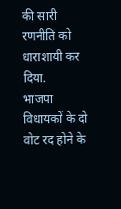की सारी रणनीति को धाराशायी कर दिया.
भाजपा विधायकों के दो वोट रद होने के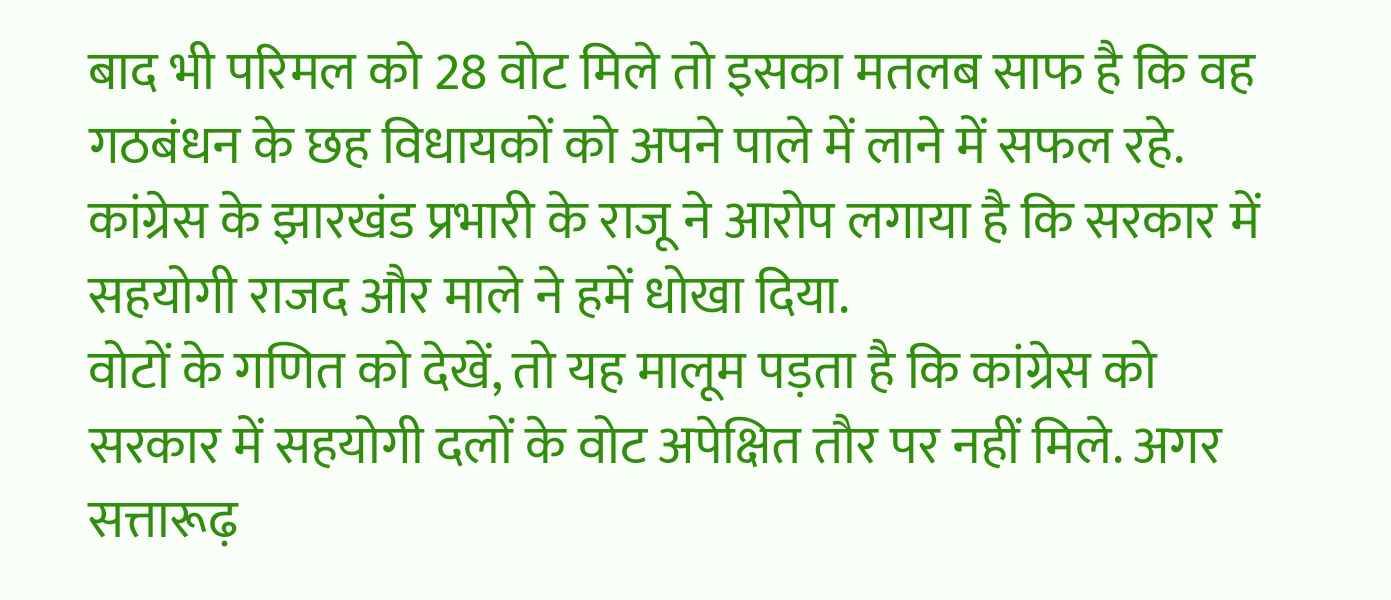बाद भी परिमल को 28 वोट मिले तो इसका मतलब साफ है कि वह गठबंधन के छह विधायकों को अपने पाले में लाने में सफल रहे.
कांग्रेस के झारखंड प्रभारी के राजू ने आरोप लगाया है कि सरकार में सहयोगी राजद और माले ने हमें धोखा दिया.
वोटों के गणित को देखें, तो यह मालूम पड़ता है कि कांग्रेस को सरकार में सहयोगी दलों के वोट अपेक्षित तौर पर नहीं मिले. अगर सत्तारूढ़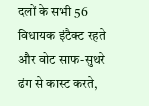दलों के सभी 56 विधायक इंटैक्ट रहते और वोट साफ-सुथरे ढंग से कास्ट करते,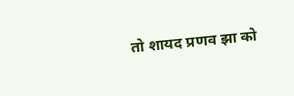तो शायद प्रणव झा को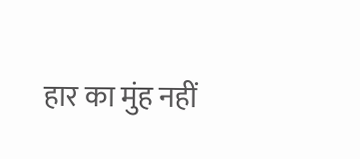हार का मुंह नहीं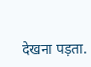देखना पड़ता.